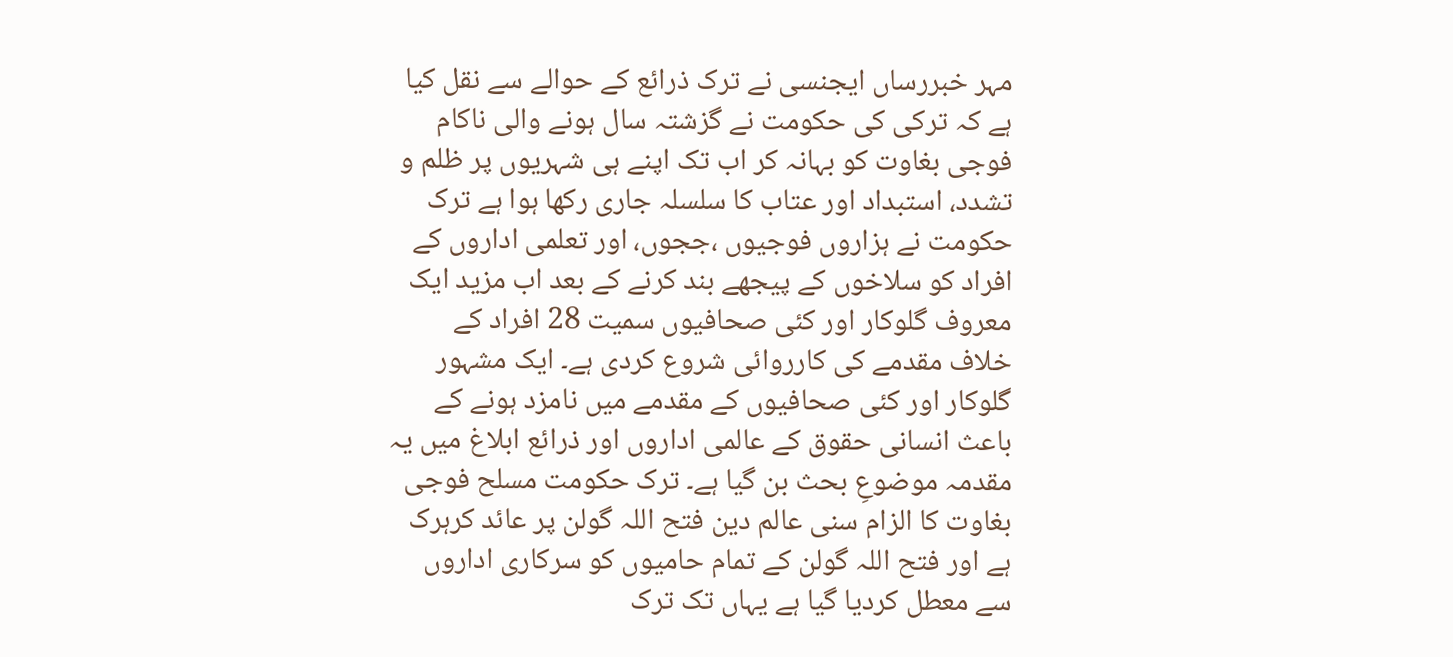مہر خبررساں ایجنسی نے ترک ذرائع کے حوالے سے نقل کیا ہے کہ ترکی کی حکومت نے گزشتہ سال ہونے والی ناکام فوجی بغاوت کو بہانہ کر اب تک اپنے ہی شہریوں پر ظلم و تشدد، استبداد اور عتاب کا سلسلہ جاری رکھا ہوا ہے ترک حکومت نے ہزاروں فوجیوں ،ججوں، اور تعلمی اداروں کے افراد کو سلاخوں کے پيجھے بند کرنے کے بعد اب مزید ایک معروف گلوکار اور کئی صحافیوں سمیت 28 افراد کے خلاف مقدمے کی کارروائی شروع کردی ہے۔ ایک مشہور گلوکار اور کئی صحافیوں کے مقدمے میں نامزد ہونے کے باعث انسانی حقوق کے عالمی اداروں اور ذرائع ابلاغ میں یہ مقدمہ موضوعِ بحث بن گیا ہے۔ ترک حکومت مسلح فوجی بغاوت کا الزام سنی عالم دین فتح اللہ گولن پر عائد کرہرک ہے اور فتح اللہ گولن کے تمام حامیوں کو سرکاری اداروں سے معطل کردیا گیا ہے یہاں تک ترک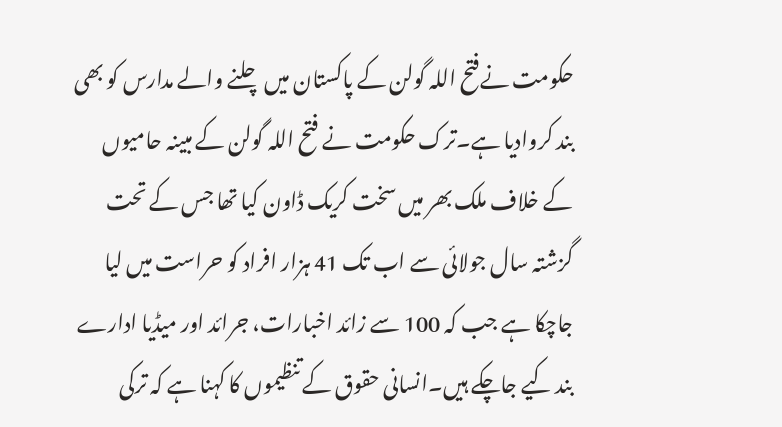حکومت نےفتح اللہ گولن کے پاکستان میں چلنے والے مدارس کو بھی بند کروادیا ہے۔ترک حکومت نے فتح اللہ گولن کے مبینہ حامیوں کے خلاف ملک بھر میں سخت کریک ڈاون کیا تھا جس کے تحت گزشتہ سال جولائی سے اب تک 41 ہزار افراد کو حراست میں لیا جاچکا ہے جب کہ 100 سے زائد اخبارات، جرائد اور میڈیا ادارے بند کیے جاچکے ہیں۔انسانی حقوق کے تنظیموں کا کہنا ہے کہ ترکی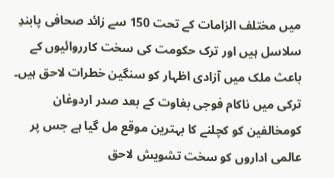میں مختلف الزامات کے تحت 150 سے زائد صحافی پابندِ سلاسل ہیں اور ترک حکومت کی سخت کارروائیوں کے باعث ملک میں آزادی اظہار کو سنگین خطرات لاحق ہیں۔ ترکی میں ناکام فوجی بغاوت کے بعد صدر اردوغان کومخالفین کو کچلنے کا بہترین موقع مل گیا ہے جس پر عالمی اداروں کو سخت تشویش لاحق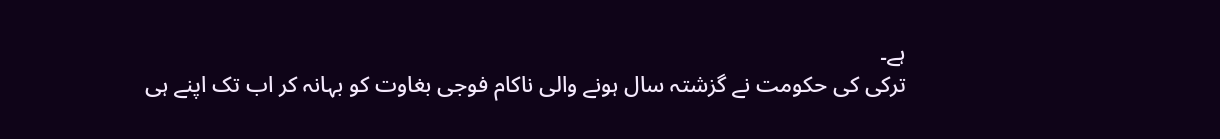ہے۔
ترکی کی حکومت نے گزشتہ سال ہونے والی ناکام فوجی بغاوت کو بہانہ کر اب تک اپنے ہی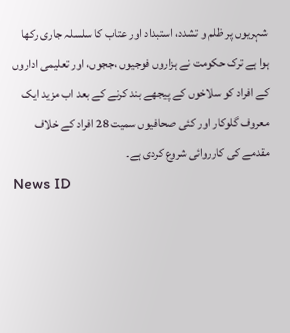شہریوں پر ظلم و تشدد، استبداد اور عتاب کا سلسلہ جاری رکھا ہوا ہے ترک حکومت نے ہزاروں فوجیوں ،ججوں، اور تعلیمی اداروں کے افراد کو سلاخوں کے پيجھے بند کرنے کے بعد اب مزید ایک معروف گلوکار اور کئی صحافیوں سمیت 28 افراد کے خلاف مقدمے کی کارروائی شروع کردی ہے۔
News ID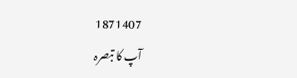1871407
آپ کا تبصرہ